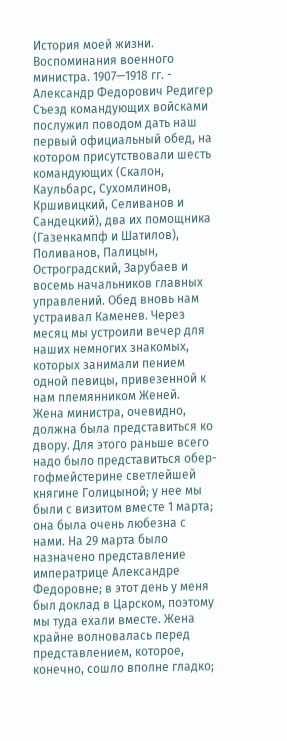История моей жизни. Воспоминания военного министра. 1907—1918 гг. - Александр Федорович Редигер
Съезд командующих войсками послужил поводом дать наш первый официальный обед, на котором присутствовали шесть командующих (Скалон, Каульбарс, Сухомлинов, Кршивицкий, Селиванов и Сандецкий), два их помощника (Газенкампф и Шатилов), Поливанов, Палицын, Остроградский, Зарубаев и восемь начальников главных управлений. Обед вновь нам устраивал Каменев. Через месяц мы устроили вечер для наших немногих знакомых, которых занимали пением одной певицы, привезенной к нам племянником Женей.
Жена министра, очевидно, должна была представиться ко двору. Для этого раньше всего надо было представиться обер-гофмейстерине светлейшей княгине Голицыной; у нее мы были с визитом вместе 1 марта; она была очень любезна с нами. На 29 марта было назначено представление императрице Александре Федоровне; в этот день у меня был доклад в Царском, поэтому мы туда ехали вместе. Жена крайне волновалась перед представлением, которое, конечно, сошло вполне гладко;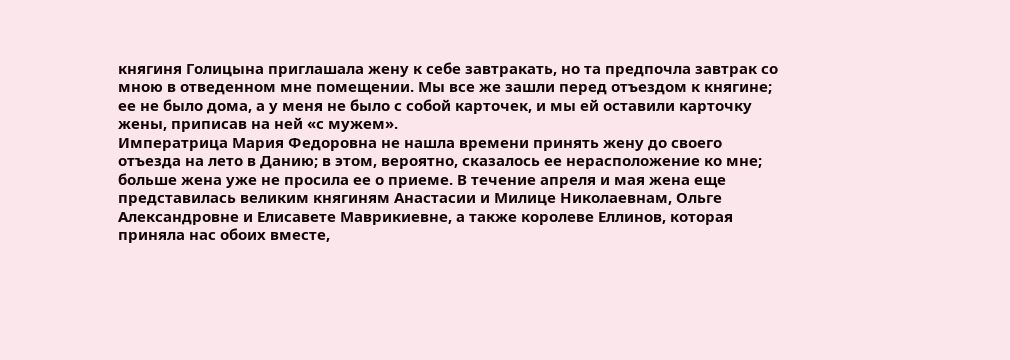княгиня Голицына приглашала жену к себе завтракать, но та предпочла завтрак со мною в отведенном мне помещении. Мы все же зашли перед отъездом к княгине; ее не было дома, а у меня не было с собой карточек, и мы ей оставили карточку жены, приписав на ней «с мужем».
Императрица Мария Федоровна не нашла времени принять жену до своего отъезда на лето в Данию; в этом, вероятно, сказалось ее нерасположение ко мне; больше жена уже не просила ее о приеме. В течение апреля и мая жена еще представилась великим княгиням Анастасии и Милице Николаевнам, Ольге Александровне и Елисавете Маврикиевне, а также королеве Еллинов, которая приняла нас обоих вместе,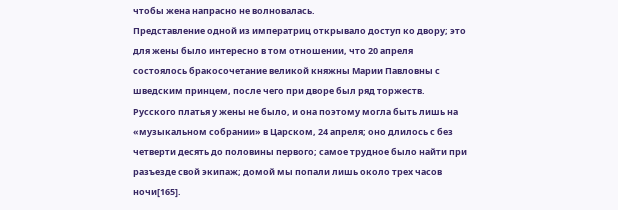чтобы жена напрасно не волновалась.
Представление одной из императриц открывало доступ ко двору; это для жены было интересно в том отношении, что 20 апреля состоялось бракосочетание великой княжны Марии Павловны с шведским принцем, после чего при дворе был ряд торжеств. Русского платья у жены не было, и она поэтому могла быть лишь на «музыкальном собрании» в Царском, 24 апреля; оно длилось с без четверти десять до половины первого; самое трудное было найти при разъезде свой экипаж; домой мы попали лишь около трех часов ночи[165].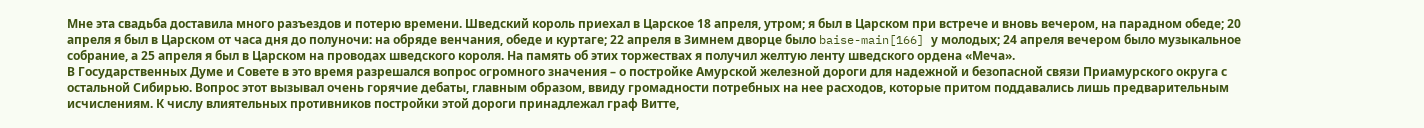Мне эта свадьба доставила много разъездов и потерю времени. Шведский король приехал в Царское 18 апреля, утром; я был в Царском при встрече и вновь вечером, на парадном обеде; 20 апреля я был в Царском от часа дня до полуночи: на обряде венчания, обеде и куртаге; 22 апреля в Зимнем дворце было baise-main[166] у молодых; 24 апреля вечером было музыкальное собрание, а 25 апреля я был в Царском на проводах шведского короля. На память об этих торжествах я получил желтую ленту шведского ордена «Меча».
В Государственных Думе и Совете в это время разрешался вопрос огромного значения – о постройке Амурской железной дороги для надежной и безопасной связи Приамурского округа с остальной Сибирью. Вопрос этот вызывал очень горячие дебаты, главным образом, ввиду громадности потребных на нее расходов, которые притом поддавались лишь предварительным исчислениям. К числу влиятельных противников постройки этой дороги принадлежал граф Витте,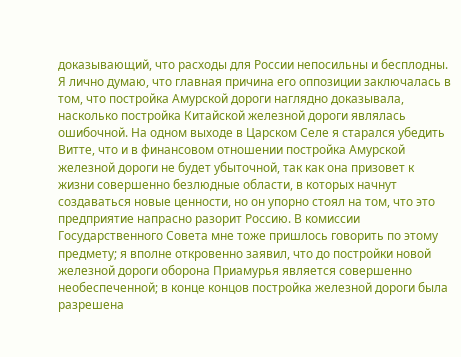доказывающий, что расходы для России непосильны и бесплодны. Я лично думаю, что главная причина его оппозиции заключалась в том, что постройка Амурской дороги наглядно доказывала, насколько постройка Китайской железной дороги являлась ошибочной. На одном выходе в Царском Селе я старался убедить Витте, что и в финансовом отношении постройка Амурской железной дороги не будет убыточной, так как она призовет к жизни совершенно безлюдные области, в которых начнут создаваться новые ценности, но он упорно стоял на том, что это предприятие напрасно разорит Россию. В комиссии Государственного Совета мне тоже пришлось говорить по этому предмету; я вполне откровенно заявил, что до постройки новой железной дороги оборона Приамурья является совершенно необеспеченной; в конце концов постройка железной дороги была разрешена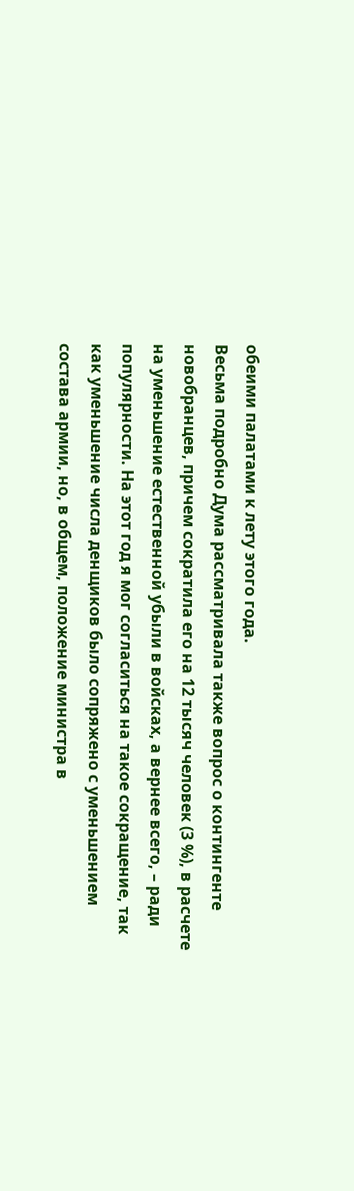обеими палатами к лету этого года.
Весьма подробно Дума рассматривала также вопрос о контингенте новобранцев, причем сократила его на 12 тысяч человек (3 %), в расчете на уменьшение естественной убыли в войсках, а вернее всего, – ради популярности. На этот год я мог согласиться на такое сокращение, так как уменьшение числа денщиков было сопряжено с уменьшением состава армии, но, в общем, положение министра в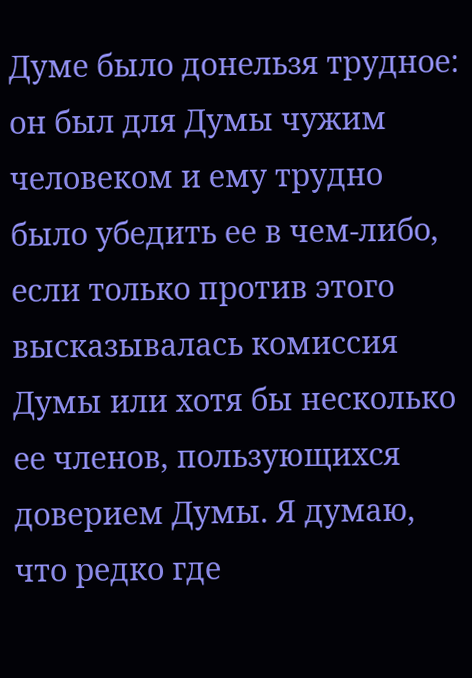Думе было донельзя трудное: он был для Думы чужим человеком и ему трудно было убедить ее в чем-либо, если только против этого высказывалась комиссия Думы или хотя бы несколько ее членов, пользующихся доверием Думы. Я думаю, что редко где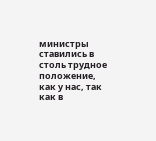министры ставились в столь трудное положение, как у нас, так как в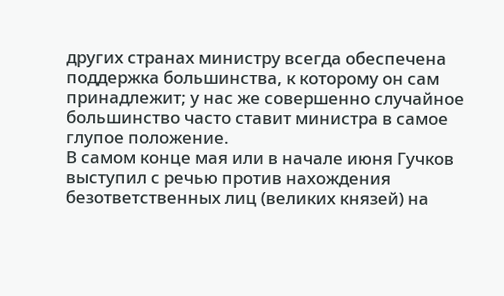других странах министру всегда обеспечена поддержка большинства, к которому он сам принадлежит; у нас же совершенно случайное большинство часто ставит министра в самое глупое положение.
В самом конце мая или в начале июня Гучков выступил с речью против нахождения безответственных лиц (великих князей) на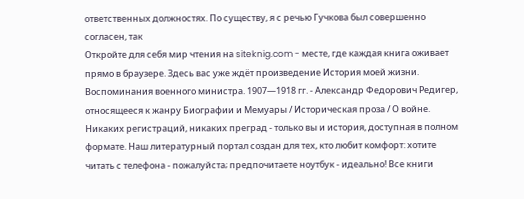ответственных должностях. По существу, я с речью Гучкова был совершенно согласен, так
Откройте для себя мир чтения на siteknig.com - месте, где каждая книга оживает прямо в браузере. Здесь вас уже ждёт произведение История моей жизни. Воспоминания военного министра. 1907—1918 гг. - Александр Федорович Редигер, относящееся к жанру Биографии и Мемуары / Историческая проза / О войне. Никаких регистраций, никаких преград - только вы и история, доступная в полном формате. Наш литературный портал создан для тех, кто любит комфорт: хотите читать с телефона - пожалуйста; предпочитаете ноутбук - идеально! Все книги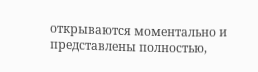открываются моментально и представлены полностью,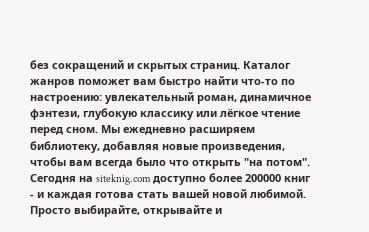без сокращений и скрытых страниц. Каталог жанров поможет вам быстро найти что-то по настроению: увлекательный роман, динамичное фэнтези, глубокую классику или лёгкое чтение перед сном. Мы ежедневно расширяем библиотеку, добавляя новые произведения, чтобы вам всегда было что открыть "на потом". Сегодня на siteknig.com доступно более 200000 книг - и каждая готова стать вашей новой любимой. Просто выбирайте, открывайте и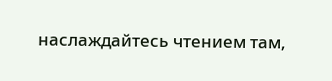наслаждайтесь чтением там,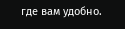где вам удобно.